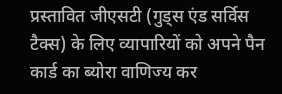प्रस्तावित जीएसटी (गुड्स एंड सर्विस टैक्स) के लिए व्यापारियों को अपने पैन कार्ड का ब्योरा वाणिज्य कर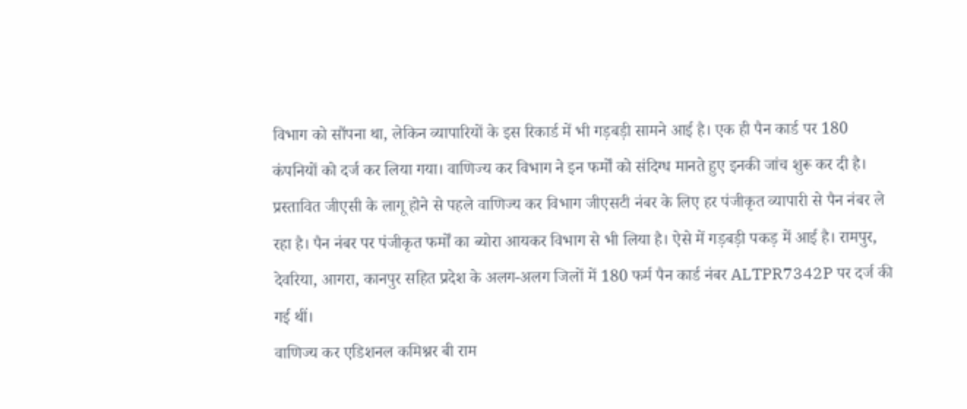विभाग को सौंपना था, लेकिन व्यापारियों के इस रिकार्ड में भी गड़बड़ी सामने आई है। एक ही पैन कार्ड पर 180 कंपनियों को दर्ज कर लिया गया। वाणिज्य कर विभाग ने इन फर्मों को संदिग्ध मानते हुए इनकी जांच शुरू कर दी है।
प्रस्तावित जीएसी के लागू होने से पहले वाणिज्य कर विभाग जीएसटी नंबर के लिए हर पंजीकृत व्यापारी से पैन नंबर ले रहा है। पैन नंबर पर पंजीकृत फर्मों का ब्योरा आयकर विभाग से भी लिया है। ऐसे में गड़बड़ी पकड़ में आई है। रामपुर, देवरिया, आगरा, कानपुर सहित प्रदेश के अलग-अलग जिलों में 180 फर्म पैन कार्ड नंबर ALTPR7342P पर दर्ज की गई थीं।
वाणिज्य कर एडिशनल कमिश्नर बी राम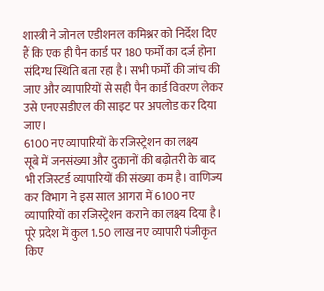शास्त्री ने जोनल एडीशनल कमिश्नर को निर्देश दिए हैं कि एक ही पैन कार्ड पर 180 फर्मों का दर्ज होना संदिग्ध स्थिति बता रहा है। सभी फर्मों की जांच की जाए और व्यापारियों से सही पैन कार्ड विवरण लेकर उसे एनएसडीएल की साइट पर अपलोड कर दिया जाए।
6100 नए व्यापारियों के रजिस्ट्रेशन का लक्ष्य
सूबे में जनसंख्या और दुकानों की बढ़ोतरी के बाद भी रजिस्टर्ड व्यापारियों की संख्या कम है। वाणिज्य कर विभाग ने इस साल आगरा में 6100 नए व्यापारियों का रजिस्ट्रेशन कराने का लक्ष्य दिया है। पूरे प्रदेश में कुल 1.50 लाख नए व्यापारी पंजीकृत किए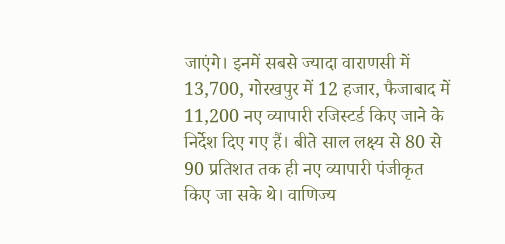जाएंगे। इनमें सबसे ज्यादा वाराणसी में 13,700, गोरखपुर में 12 हजार, फैजाबाद में 11,200 नए व्यापारी रजिस्टर्ड किए जाने के निर्देश दिए गए हैं। बीते साल लक्ष्य से 80 से 90 प्रतिशत तक ही नए व्यापारी पंजीकृत किए जा सके थे। वाणिज्य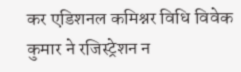कर एडिशनल कमिश्नर विधि विवेक कुमार ने रजिस्ट्रेशन न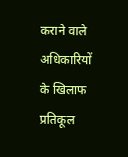कराने वाले अधिकारियों के खिलाफ प्रतिकूल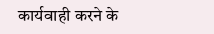कार्यवाही करने के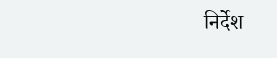निर्देश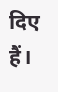दिए हैं।